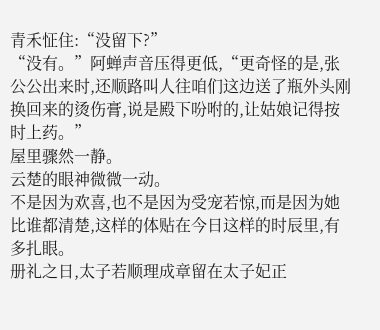青禾怔住:“没留下?”
“没有。”阿蝉声音压得更低,“更奇怪的是,张公公出来时,还顺路叫人往咱们这边送了瓶外头刚换回来的烫伤膏,说是殿下吩咐的,让姑娘记得按时上药。”
屋里骤然一静。
云楚的眼神微微一动。
不是因为欢喜,也不是因为受宠若惊,而是因为她比谁都清楚,这样的体贴在今日这样的时辰里,有多扎眼。
册礼之日,太子若顺理成章留在太子妃正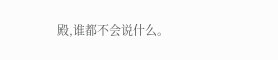殿,谁都不会说什么。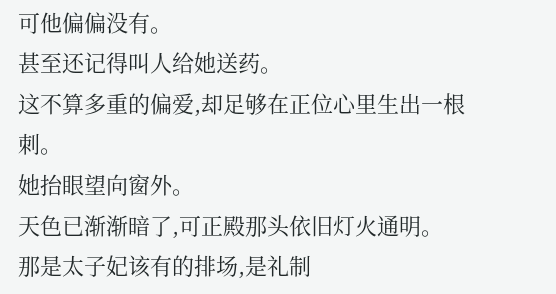可他偏偏没有。
甚至还记得叫人给她送药。
这不算多重的偏爱,却足够在正位心里生出一根刺。
她抬眼望向窗外。
天色已渐渐暗了,可正殿那头依旧灯火通明。
那是太子妃该有的排场,是礼制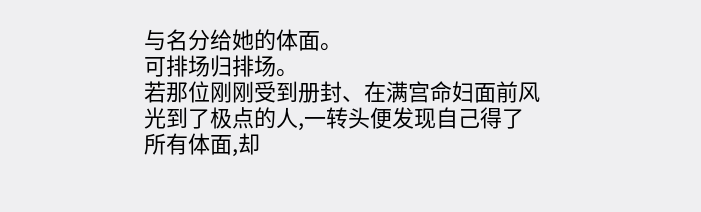与名分给她的体面。
可排场归排场。
若那位刚刚受到册封、在满宫命妇面前风光到了极点的人,一转头便发现自己得了所有体面,却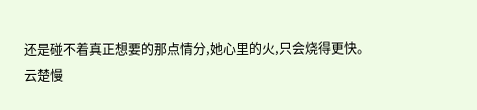还是碰不着真正想要的那点情分,她心里的火,只会烧得更快。
云楚慢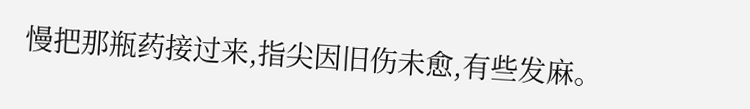慢把那瓶药接过来,指尖因旧伤未愈,有些发麻。